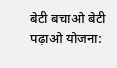बेटी बचाओ बेटी पढ़ाओ योजना: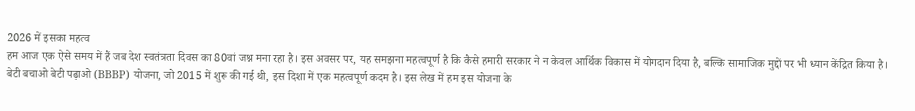2026 में इसका महत्व
हम आज एक ऐसे समय में हैं जब देश स्वतंत्रता दिवस का 80वां जश्न मना रहा है। इस अवसर पर, यह समझना महत्वपूर्ण है कि कैसे हमारी सरकार ने न केवल आर्थिक विकास में योगदान दिया है, बल्कि सामाजिक मुद्दों पर भी ध्यान केंद्रित किया है। बेटी बचाओ बेटी पढ़ाओ (BBBP) योजना, जो 2015 में शुरू की गई थी, इस दिशा में एक महत्वपूर्ण कदम है। इस लेख में हम इस योजना के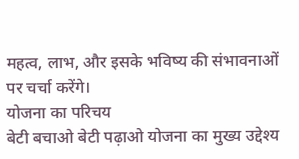महत्व, लाभ, और इसके भविष्य की संभावनाओं पर चर्चा करेंगे।
योजना का परिचय
बेटी बचाओ बेटी पढ़ाओ योजना का मुख्य उद्देश्य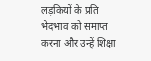लड़कियों के प्रति भेदभाव को समाप्त करना और उन्हें शिक्षा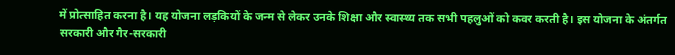में प्रोत्साहित करना है। यह योजना लड़कियों के जन्म से लेकर उनके शिक्षा और स्वास्थ्य तक सभी पहलुओं को कवर करती है। इस योजना के अंतर्गत सरकारी और गैर-सरकारी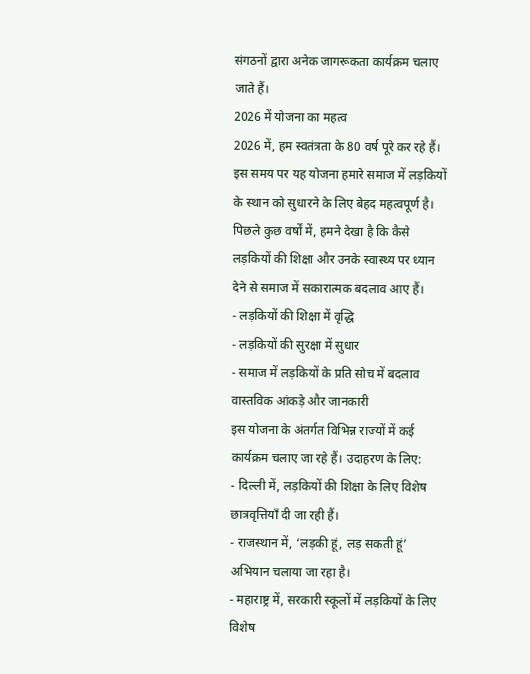संगठनों द्वारा अनेक जागरूकता कार्यक्रम चलाए जाते हैं।
2026 में योजना का महत्व
2026 में, हम स्वतंत्रता के 80 वर्ष पूरे कर रहे हैं। इस समय पर यह योजना हमारे समाज में लड़कियों के स्थान को सुधारने के लिए बेहद महत्वपूर्ण है। पिछले कुछ वर्षों में, हमने देखा है कि कैसे लड़कियों की शिक्षा और उनके स्वास्थ्य पर ध्यान देने से समाज में सकारात्मक बदलाव आए हैं।
- लड़कियों की शिक्षा में वृद्धि
- लड़कियों की सुरक्षा में सुधार
- समाज में लड़कियों के प्रति सोच में बदलाव
वास्तविक आंकड़े और जानकारी
इस योजना के अंतर्गत विभिन्न राज्यों में कई कार्यक्रम चलाए जा रहे हैं। उदाहरण के लिए:
- दिल्ली में, लड़कियों की शिक्षा के लिए विशेष छात्रवृत्तियाँ दी जा रही हैं।
- राजस्थान में, ‘लड़की हूं, लड़ सकती हूं’ अभियान चलाया जा रहा है।
- महाराष्ट्र में, सरकारी स्कूलों में लड़कियों के लिए विशेष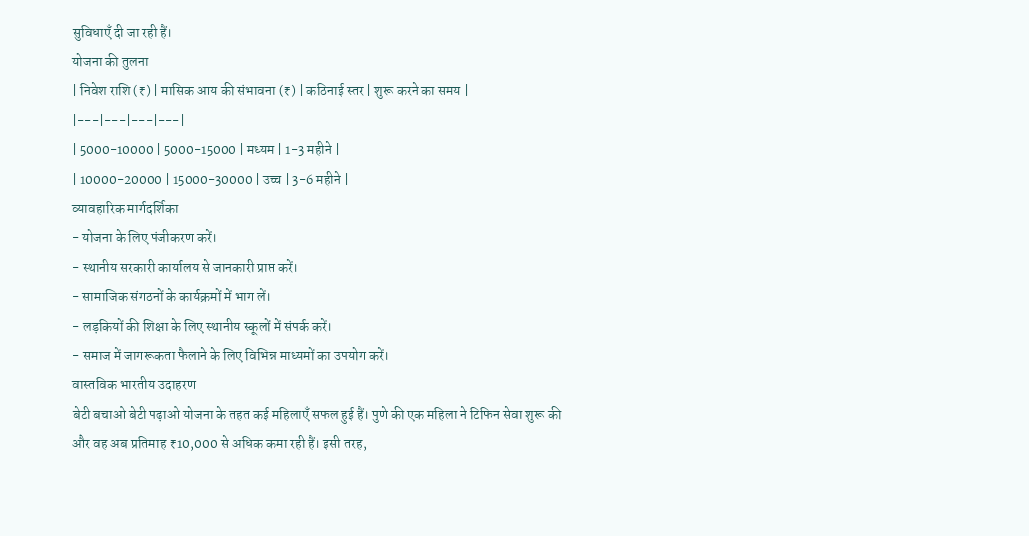सुविधाएँ दी जा रही हैं।
योजना की तुलना
| निवेश राशि (₹) | मासिक आय की संभावना (₹) | कठिनाई स्तर | शुरू करने का समय |
|---|---|---|---|
| 5000-10000 | 5000-15000 | मध्यम | 1-3 महीने |
| 10000-20000 | 15000-30000 | उच्च | 3-6 महीने |
व्यावहारिक मार्गदर्शिका
- योजना के लिए पंजीकरण करें।
- स्थानीय सरकारी कार्यालय से जानकारी प्राप्त करें।
- सामाजिक संगठनों के कार्यक्रमों में भाग लें।
- लड़कियों की शिक्षा के लिए स्थानीय स्कूलों में संपर्क करें।
- समाज में जागरूकता फैलाने के लिए विभिन्न माध्यमों का उपयोग करें।
वास्तविक भारतीय उदाहरण
बेटी बचाओ बेटी पढ़ाओ योजना के तहत कई महिलाएँ सफल हुई हैं। पुणे की एक महिला ने टिफिन सेवा शुरू की और वह अब प्रतिमाह ₹10,000 से अधिक कमा रही हैं। इसी तरह,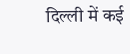दिल्ली में कई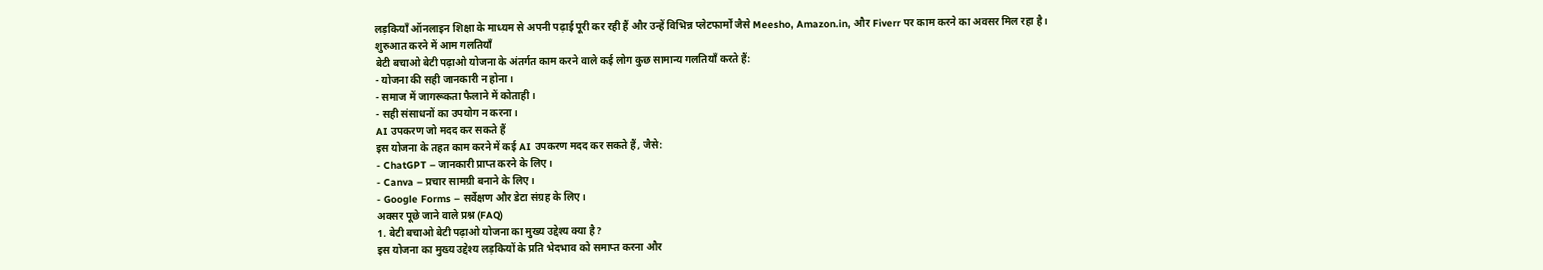लड़कियाँ ऑनलाइन शिक्षा के माध्यम से अपनी पढ़ाई पूरी कर रही हैं और उन्हें विभिन्न प्लेटफार्मों जैसे Meesho, Amazon.in, और Fiverr पर काम करने का अवसर मिल रहा है।
शुरुआत करने में आम गलतियाँ
बेटी बचाओ बेटी पढ़ाओ योजना के अंतर्गत काम करने वाले कई लोग कुछ सामान्य गलतियाँ करते हैं:
- योजना की सही जानकारी न होना।
- समाज में जागरूकता फैलाने में कोताही।
- सही संसाधनों का उपयोग न करना।
AI उपकरण जो मदद कर सकते हैं
इस योजना के तहत काम करने में कई AI उपकरण मदद कर सकते हैं, जैसे:
- ChatGPT – जानकारी प्राप्त करने के लिए।
- Canva – प्रचार सामग्री बनाने के लिए।
- Google Forms – सर्वेक्षण और डेटा संग्रह के लिए।
अक्सर पूछे जाने वाले प्रश्न (FAQ)
1. बेटी बचाओ बेटी पढ़ाओ योजना का मुख्य उद्देश्य क्या है?
इस योजना का मुख्य उद्देश्य लड़कियों के प्रति भेदभाव को समाप्त करना और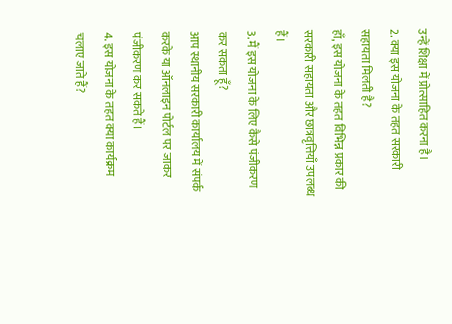उन्हें शिक्षा में प्रोत्साहित करना है।
2. क्या इस योजना के तहत सरकारी सहायता मिलती है?
हाँ, इस योजना के तहत विभिन्न प्रकार की सरकारी सहायता और छात्रवृत्तियाँ उपलब्ध हैं।
3. मैं इस योजना के लिए कैसे पंजीकरण कर सकता हूँ?
आप स्थानीय सरकारी कार्यालय में संपर्क करके या ऑनलाइन पोर्टल पर जाकर पंजीकरण कर सकते हैं।
4. इस योजना के तहत क्या कार्यक्रम चलाए जाते हैं?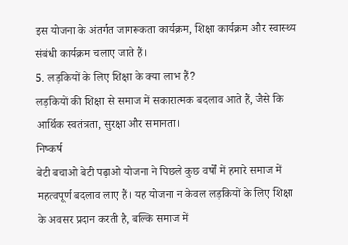इस योजना के अंतर्गत जागरूकता कार्यक्रम, शिक्षा कार्यक्रम और स्वास्थ्य संबंधी कार्यक्रम चलाए जाते हैं।
5. लड़कियों के लिए शिक्षा के क्या लाभ हैं?
लड़कियों की शिक्षा से समाज में सकारात्मक बदलाव आते हैं, जैसे कि आर्थिक स्वतंत्रता, सुरक्षा और समानता।
निष्कर्ष
बेटी बचाओ बेटी पढ़ाओ योजना ने पिछले कुछ वर्षों में हमारे समाज में महत्वपूर्ण बदलाव लाए हैं। यह योजना न केवल लड़कियों के लिए शिक्षा के अवसर प्रदान करती है, बल्कि समाज में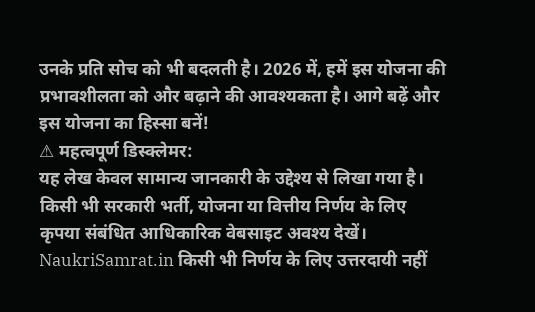उनके प्रति सोच को भी बदलती है। 2026 में, हमें इस योजना की प्रभावशीलता को और बढ़ाने की आवश्यकता है। आगे बढ़ें और इस योजना का हिस्सा बनें!
⚠ महत्वपूर्ण डिस्क्लेमर:
यह लेख केवल सामान्य जानकारी के उद्देश्य से लिखा गया है।
किसी भी सरकारी भर्ती, योजना या वित्तीय निर्णय के लिए
कृपया संबंधित आधिकारिक वेबसाइट अवश्य देखें।
NaukriSamrat.in किसी भी निर्णय के लिए उत्तरदायी नहीं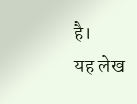है।
यह लेख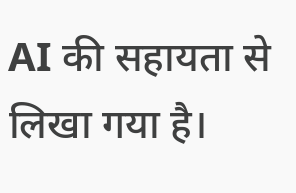AI की सहायता से लिखा गया है।